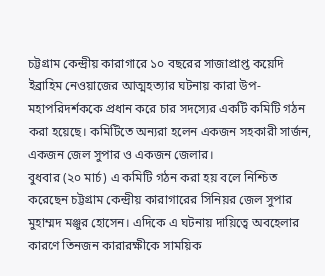চট্টগ্রাম কেন্দ্রীয় কারাগারে ১০ বছরের সাজাপ্রাপ্ত কয়েদি ইব্রাহিম নেওয়াজের আত্মহত্যার ঘটনায় কারা উপ-মহাপরিদর্শককে প্রধান করে চার সদস্যের একটি কমিটি গঠন করা হয়েছে। কমিটিতে অন্যরা হলেন একজন সহকারী সার্জন, একজন জেল সুপার ও একজন জেলার।
বুধবার (২০ মার্চ) এ কমিটি গঠন করা হয় বলে নিশ্চিত করেছেন চট্টগ্রাম কেন্দ্রীয় কারাগারের সিনিয়র জেল সুপার মুহাম্মদ মঞ্জুর হোসেন। এদিকে এ ঘটনায় দায়িত্বে অবহেলার কারণে তিনজন কারারক্ষীকে সাময়িক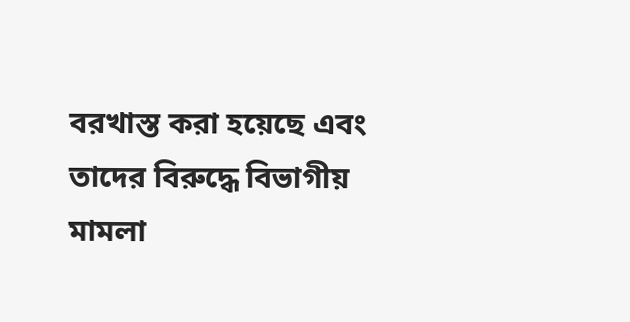বরখাস্ত করা হয়েছে এবং তাদের বিরুদ্ধে বিভাগীয় মামলা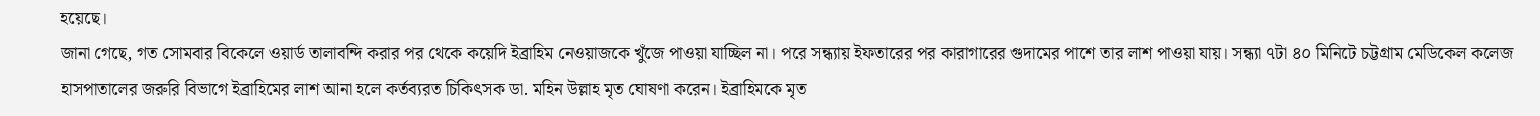হয়েছে।
জানা গেছে, গত সোমবার বিকেলে ওয়ার্ড তালাবন্দি করার পর থেকে কয়েদি ইব্রাহিম নেওয়াজকে খুঁজে পাওয়া যাচ্ছিল না। পরে সন্ধ্যায় ইফতারের পর কারাগারের গুদামের পাশে তার লাশ পাওয়া যায়। সন্ধ্যা ৭টা ৪০ মিনিটে চট্টগ্রাম মেডিকেল কলেজ হাসপাতালের জরুরি বিভাগে ইব্রাহিমের লাশ আনা হলে কর্তব্যরত চিকিৎসক ডা. মহিন উল্লাহ মৃত ঘোষণা করেন। ইব্রাহিমকে মৃত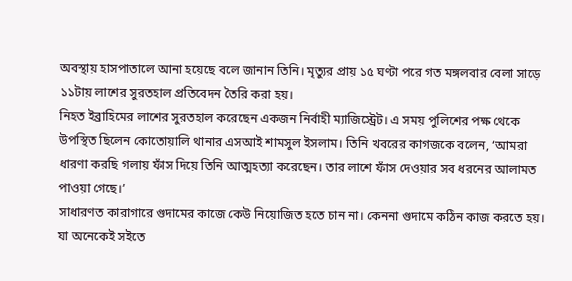অবস্থায় হাসপাতালে আনা হয়েছে বলে জানান তিনি। মৃত্যুর প্রায় ১৫ ঘণ্টা পরে গত মঙ্গলবার বেলা সাড়ে ১১টায় লাশের সুরতহাল প্রতিবেদন তৈরি করা হয়।
নিহত ইব্রাহিমের লাশের সুরতহাল করেছেন একজন নির্বাহী ম্যাজিস্ট্রেট। এ সময় পুলিশের পক্ষ থেকে উপস্থিত ছিলেন কোতোয়ালি থানার এসআই শামসুল ইসলাম। তিনি খবরের কাগজকে বলেন, ‘আমরা ধারণা করছি গলায় ফাঁস দিয়ে তিনি আত্মহত্যা করেছেন। তার লাশে ফাঁস দেওয়ার সব ধরনের আলামত পাওয়া গেছে।’
সাধারণত কারাগারে গুদামের কাজে কেউ নিয়োজিত হতে চান না। কেননা গুদামে কঠিন কাজ করতে হয়। যা অনেকেই সইতে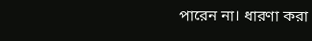পারেন না। ধারণা করা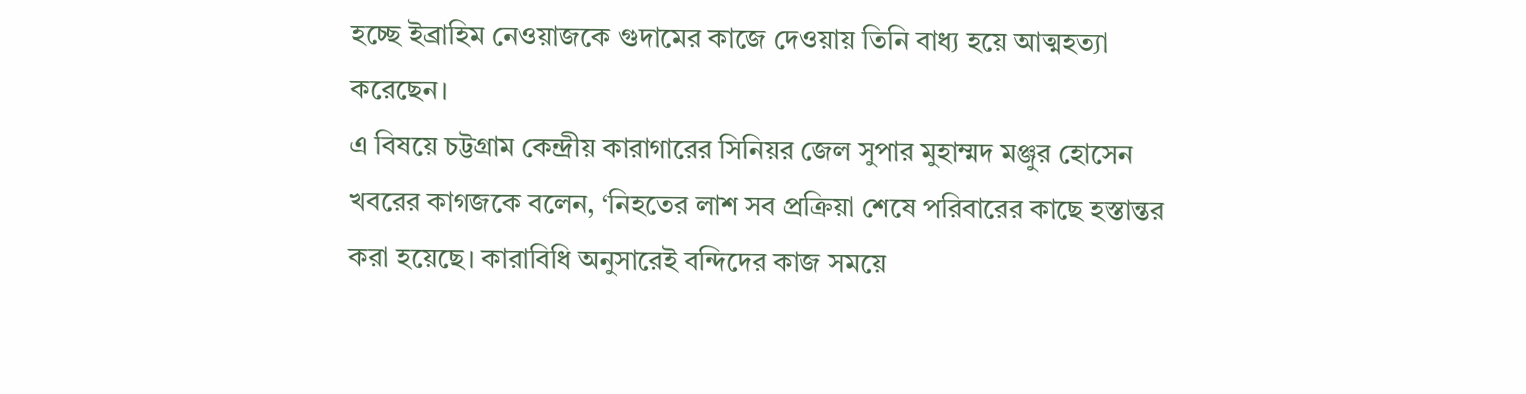হচ্ছে ইব্রাহিম নেওয়াজকে গুদামের কাজে দেওয়ায় তিনি বাধ্য হয়ে আত্মহত্যা করেছেন।
এ বিষয়ে চট্টগ্রাম কেন্দ্রীয় কারাগারের সিনিয়র জেল সুপার মুহাম্মদ মঞ্জুর হোসেন খবরের কাগজকে বলেন, ‘নিহতের লাশ সব প্রক্রিয়া শেষে পরিবারের কাছে হস্তান্তর করা হয়েছে। কারাবিধি অনুসারেই বন্দিদের কাজ সময়ে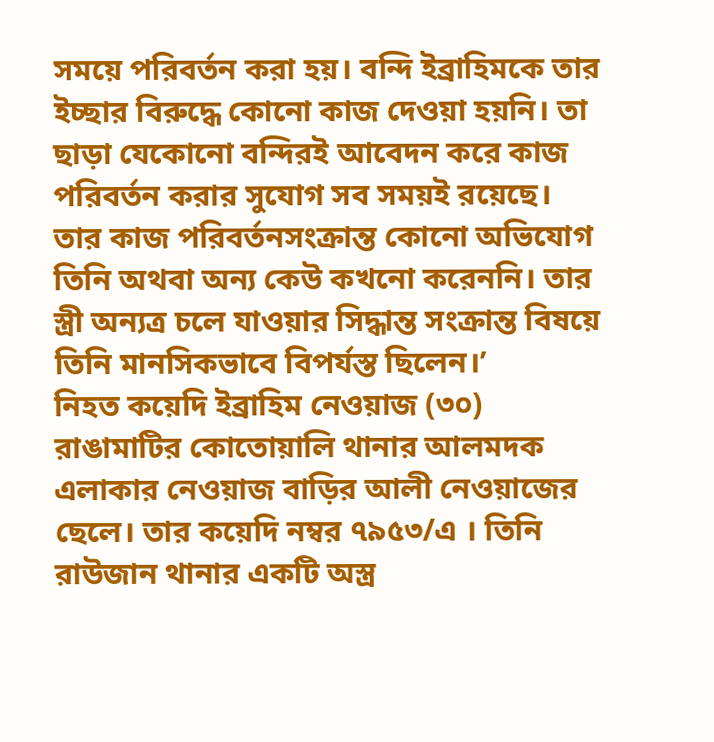সময়ে পরিবর্তন করা হয়। বন্দি ইব্রাহিমকে তার ইচ্ছার বিরুদ্ধে কোনো কাজ দেওয়া হয়নি। তা ছাড়া যেকোনো বন্দিরই আবেদন করে কাজ পরিবর্তন করার সুযোগ সব সময়ই রয়েছে। তার কাজ পরিবর্তনসংক্রান্ত কোনো অভিযোগ তিনি অথবা অন্য কেউ কখনো করেননি। তার স্ত্রী অন্যত্র চলে যাওয়ার সিদ্ধান্ত সংক্রান্ত বিষয়ে তিনি মানসিকভাবে বিপর্যস্ত ছিলেন।’
নিহত কয়েদি ইব্রাহিম নেওয়াজ (৩০) রাঙামাটির কোতোয়ালি থানার আলমদক এলাকার নেওয়াজ বাড়ির আলী নেওয়াজের ছেলে। তার কয়েদি নম্বর ৭৯৫৩/এ । তিনি রাউজান থানার একটি অস্ত্র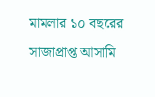মামলার ১০ বছরের সাজাপ্রাপ্ত আসামি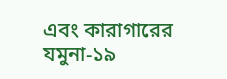এবং কারাগারের যমুনা-১৯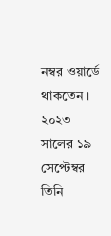নম্বর ওয়ার্ডে থাকতেন। ২০২৩ সালের ১৯ সেপ্টেম্বর তিনি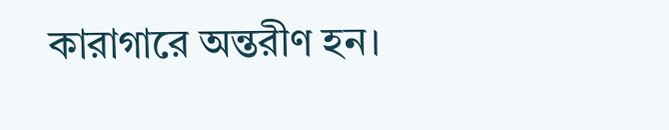কারাগারে অন্তরীণ হন।